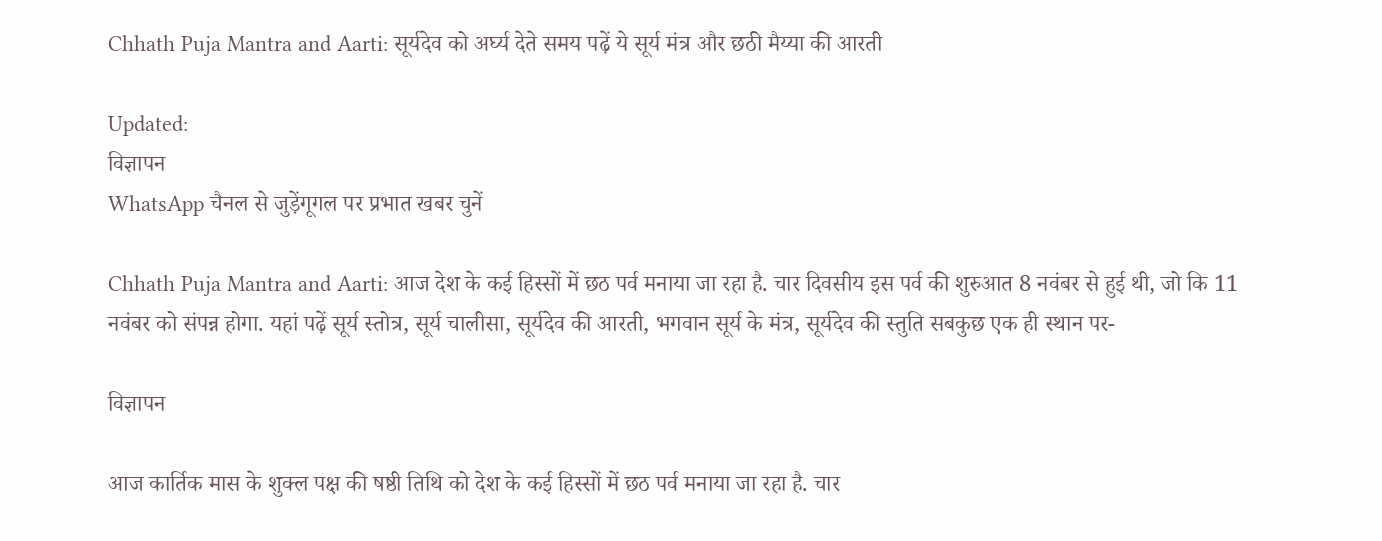Chhath Puja Mantra and Aarti: सूर्यदेव को अर्घ्य देते समय पढ़ें ये सूर्य मंत्र और छठी मैय्या की आरती

Updated:
विज्ञापन
WhatsApp चैनल से जुड़ेंगूगल पर प्रभात खबर चुनें

Chhath Puja Mantra and Aarti: आज देश के कई हिस्सों में छठ पर्व मनाया जा रहा है. चार दिवसीय इस पर्व की शुरुआत 8 नवंबर से हुई थी, जो कि 11 नवंबर को संपन्न होगा. यहां पढ़ें सूर्य स्तोत्र, सूर्य चालीसा, सूर्यदेव की आरती, भगवान सूर्य के मंत्र, सूर्यदेव की स्तुति सबकुछ एक ही स्थान पर-

विज्ञापन

आज कार्तिक मास के शुक्ल पक्ष की षष्ठी तिथि को देश के कई हिस्सों में छठ पर्व मनाया जा रहा है. चार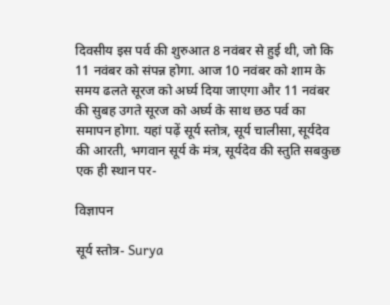दिवसीय इस पर्व की शुरुआत 8 नवंबर से हुई थी, जो कि 11 नवंबर को संपन्न होगा. आज 10 नवंबर को शाम के समय ढलते सूरज को अर्घ्य दिया जाएगा और 11 नवंबर की सुबह उगते सूरज को अर्घ्य के साथ छठ पर्व का समापन होगा. यहां पढ़ें सूर्य स्तोत्र, सूर्य चालीसा, सूर्यदेव की आरती, भगवान सूर्य के मंत्र, सूर्यदेव की स्तुति सबकुछ एक ही स्थान पर-

विज्ञापन

सूर्य स्तोत्र- Surya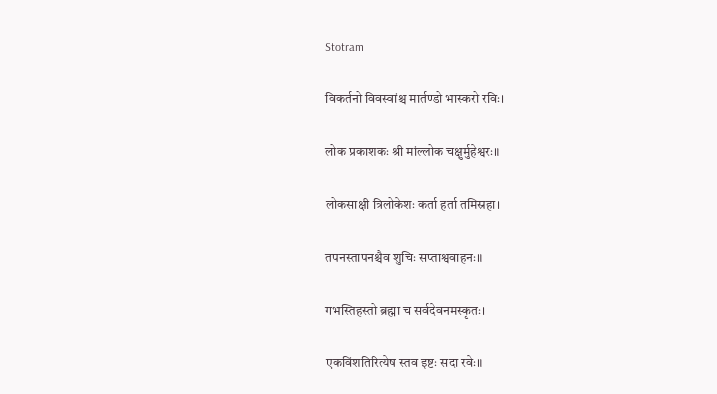Stotram

विकर्तनो विवस्वांश्च मार्तण्डो भास्करो रविः।

लोक प्रकाशकः श्री मांल्लोक चक्षुर्मुहेश्वरः॥

लोकसाक्षी त्रिलोकेशः कर्ता हर्ता तमिस्रहा।

तपनस्तापनश्चैव शुचिः सप्ताश्ववाहनः॥

गभस्तिहस्तो ब्रह्मा च सर्वदेवनमस्कृतः।

एकविंशतिरित्येष स्तव इष्टः सदा रवेः॥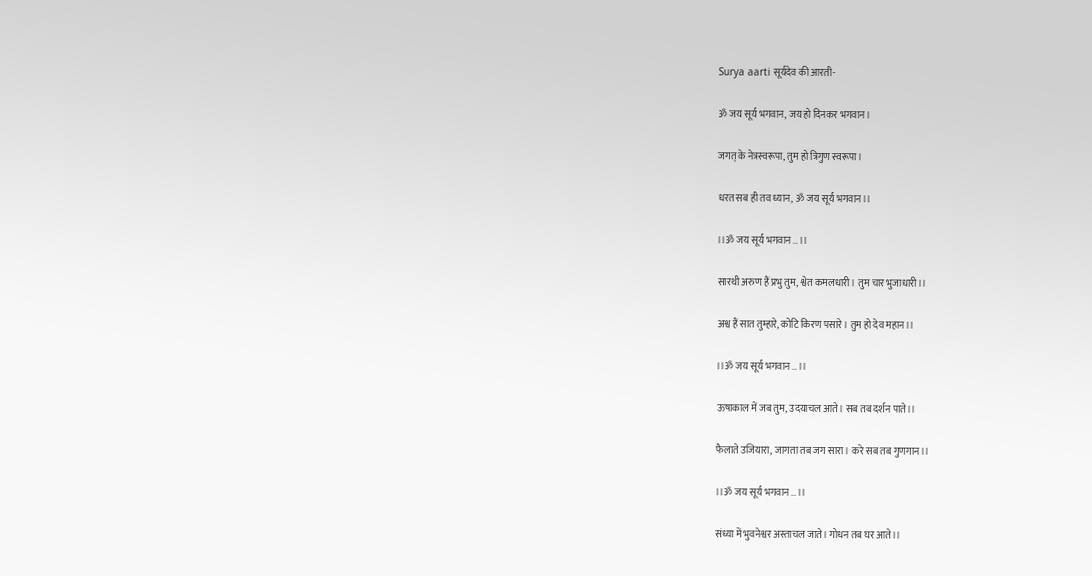Surya aarti सूर्यदेव की आरती-

ॐ जय सूर्य भगवान, जय हो दिनकर भगवान।

जगत् के नेत्रस्वरूपा, तुम हो त्रिगुण स्वरूपा।

धरत सब ही तव ध्यान, ॐ जय सूर्य भगवान।।

।।ॐ जय सूर्य भगवान…।।

सारथी अरुण हैं प्रभु तुम, श्वेत कमलधारी। तुम चार भुजाधारी।।

अश्व हैं सात तुम्हारे, कोटि किरण पसारे। तुम हो देव महान।।

।।ॐ जय सूर्य भगवान…।।

ऊषाकाल में जब तुम, उदयाचल आते। सब तब दर्शन पाते।।

फैलाते उजियारा, जागता तब जग सारा। करे सब तब गुणगान।।

।।ॐ जय सूर्य भगवान…।।

संध्या में भुवनेश्वर अस्ताचल जाते। गोधन तब घर आते।।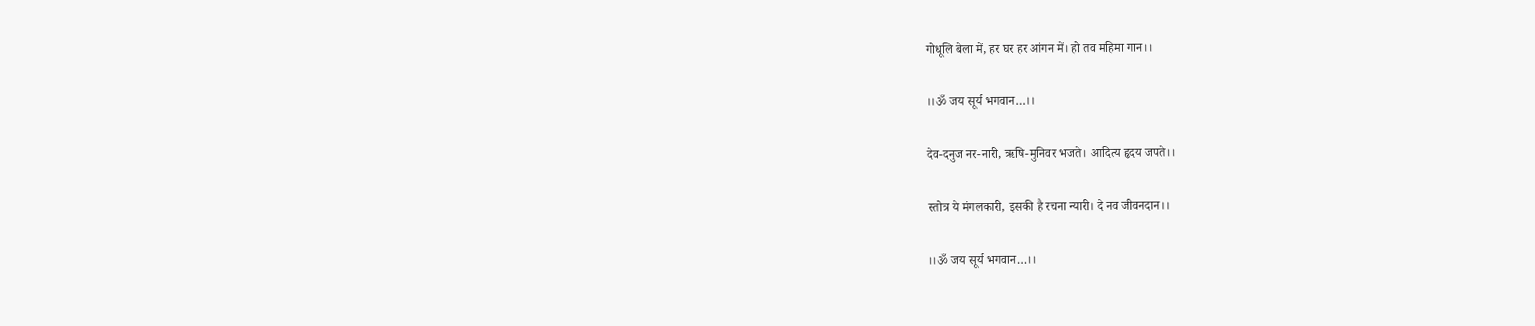गोधूलि बेला में, हर घर हर आंगन में। हो तव महिमा गान।।

।।ॐ जय सूर्य भगवान…।।

देव-दनुज नर-नारी, ऋषि-मुनिवर भजते। आदित्य हृदय जपते।।

स्तोत्र ये मंगलकारी, इसकी है रचना न्यारी। दे नव जीवनदान।।

।।ॐ जय सूर्य भगवान…।।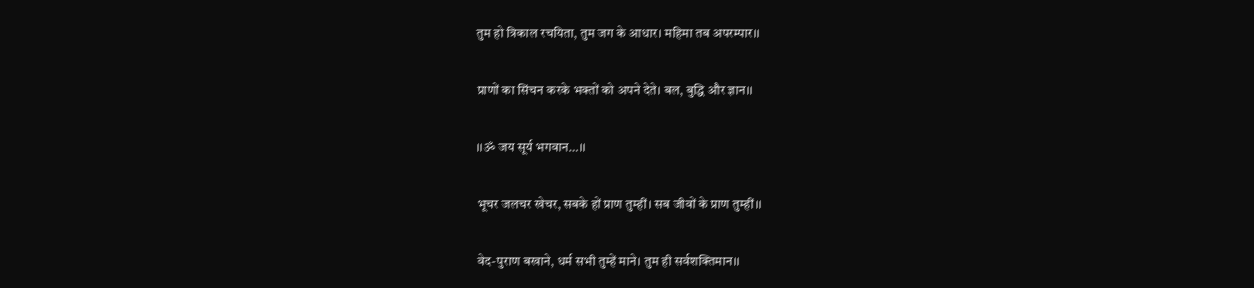तुम हो त्रिकाल रचयिता, तुम जग के आधार। महिमा तब अपरम्पार।।

प्राणों का सिंचन करके भक्तों को अपने देते। बल, बुद्धि और ज्ञान।।

।।ॐ जय सूर्य भगवान…।।

भूचर जलचर खेचर, सबके हों प्राण तुम्हीं। सब जीवों के प्राण तुम्हीं।।

वेद-पुराण बखाने, धर्म सभी तुम्हें माने। तुम ही सर्वशक्तिमान।।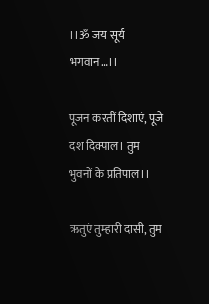।।ॐ जय सूर्य भगवान…।।

पूजन करतीं दिशाएं, पूजे दश दिक्पाल। तुम भुवनों के प्रतिपाल।।

ऋतुएं तुम्हारी दासी, तुम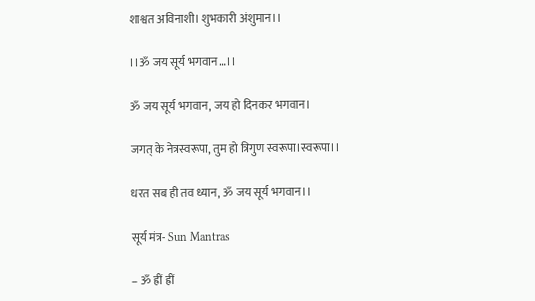शाश्वत अविनाशी। शुभकारी अंशुमान।।

।।ॐ जय सूर्य भगवान…।।

ॐ जय सूर्य भगवान, जय हो दिनकर भगवान।

जगत् के नेत्रस्वरूपा, तुम हो त्रिगुण स्वरूपा।स्वरूपा।।

धरत सब ही तव ध्यान, ॐ जय सूर्य भगवान।।

सूर्य मंत्र- Sun Mantras

– ॐ ह्रीं ह्रीं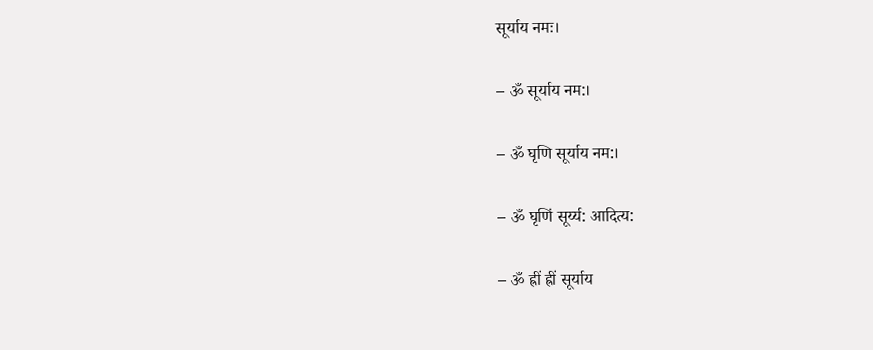सूर्याय नमः।

– ॐ सूर्याय नम:।

– ॐ घृणि सूर्याय नम:।

– ॐ घृ‍णिं सूर्य्य: आदित्य:

– ॐ ह्रीं ह्रीं सूर्याय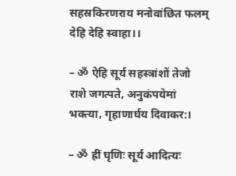सहस्रकिरणराय मनोवांछित फलम् देहि देहि स्वाहा।।

– ॐ ऐहि सूर्य सहस्त्रांशों तेजो राशे जगत्पते, अनुकंपयेमां भक्त्या, गृहाणार्घय दिवाकर:।

– ॐ ह्रीं घृणिः सूर्य आदित्यः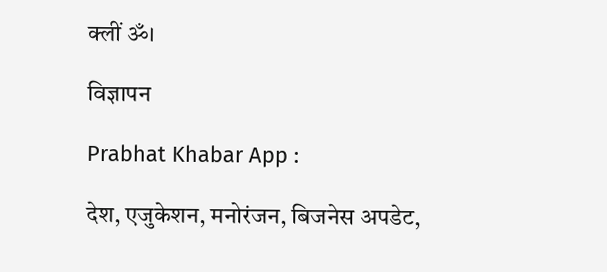क्लीं ॐ।

विज्ञापन

Prabhat Khabar App :

देश, एजुकेशन, मनोरंजन, बिजनेस अपडेट,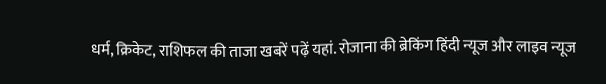धर्म, क्रिकेट, राशिफल की ताजा खबरें पढ़ें यहां. रोजाना की ब्रेकिंग हिंदी न्यूज और लाइव न्यूज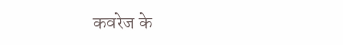कवरेज के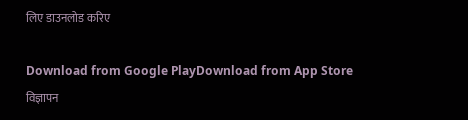लिए डाउनलोड करिए

Download from Google PlayDownload from App Store
विज्ञापन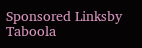Sponsored Linksby Taboola